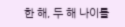한 해, 두 해 나이를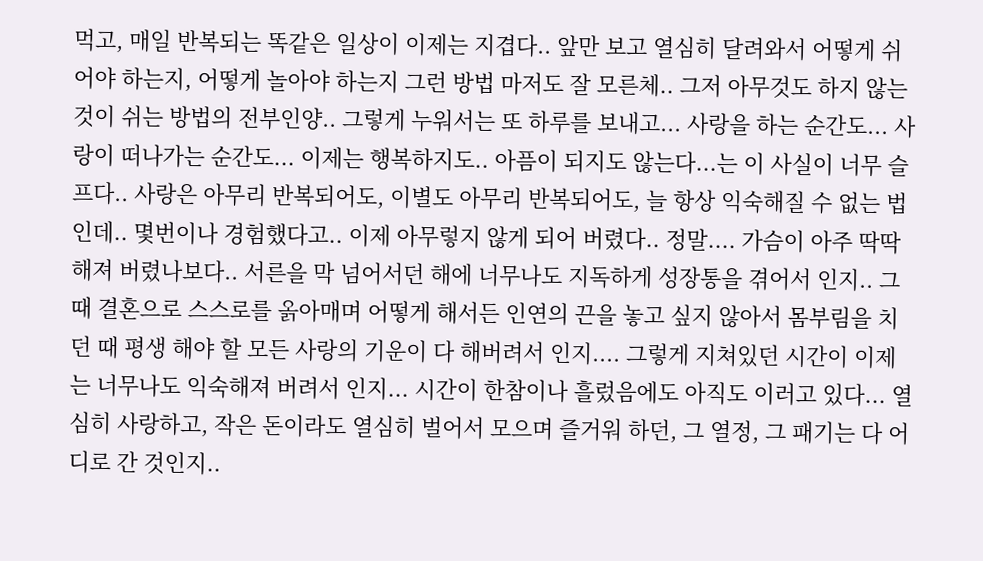먹고, 매일 반복되는 똑같은 일상이 이제는 지겹다.. 앞만 보고 열심히 달려와서 어떻게 쉬어야 하는지, 어떻게 놀아야 하는지 그런 방법 마저도 잘 모른체.. 그저 아무것도 하지 않는 것이 쉬는 방법의 전부인양.. 그렇게 누워서는 또 하루를 보내고... 사랑을 하는 순간도... 사랑이 떠나가는 순간도... 이제는 행복하지도.. 아픔이 되지도 않는다...는 이 사실이 너무 슬프다.. 사랑은 아무리 반복되어도, 이별도 아무리 반복되어도, 늘 항상 익숙해질 수 없는 법인데.. 몇번이나 경험했다고.. 이제 아무렇지 않게 되어 버렸다.. 정말.... 가슴이 아주 딱딱해져 버렸나보다.. 서른을 막 넘어서던 해에 너무나도 지독하게 성장통을 겪어서 인지.. 그때 결혼으로 스스로를 옭아매며 어떻게 해서든 인연의 끈을 놓고 싶지 않아서 몸부림을 치던 때 평생 해야 할 모든 사랑의 기운이 다 해버려서 인지.... 그렇게 지쳐있던 시간이 이제는 너무나도 익숙해져 버려서 인지... 시간이 한참이나 흘렀음에도 아직도 이러고 있다... 열심히 사랑하고, 작은 돈이라도 열심히 벌어서 모으며 즐거워 하던, 그 열정, 그 패기는 다 어디로 간 것인지..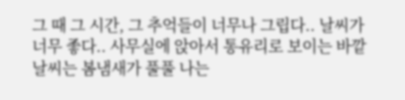그 때 그 시간, 그 추억들이 너무나 그립다.. 날씨가 너무 좋다.. 사무실에 앉아서 통유리로 보이는 바깥 날씨는 봄냄새가 풀풀 나는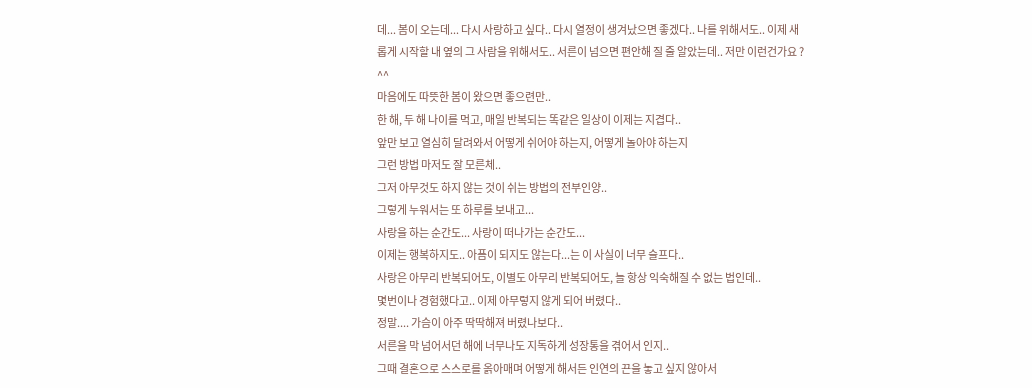데... 봄이 오는데... 다시 사랑하고 싶다.. 다시 열정이 생겨났으면 좋겠다.. 나를 위해서도.. 이제 새롭게 시작할 내 옆의 그 사람을 위해서도.. 서른이 넘으면 편안해 질 줄 알았는데.. 저만 이런건가요 ? ^^
마음에도 따뜻한 봄이 왔으면 좋으련만..
한 해, 두 해 나이를 먹고, 매일 반복되는 똑같은 일상이 이제는 지겹다..
앞만 보고 열심히 달려와서 어떻게 쉬어야 하는지, 어떻게 놀아야 하는지
그런 방법 마저도 잘 모른체..
그저 아무것도 하지 않는 것이 쉬는 방법의 전부인양..
그렇게 누워서는 또 하루를 보내고...
사랑을 하는 순간도... 사랑이 떠나가는 순간도...
이제는 행복하지도.. 아픔이 되지도 않는다...는 이 사실이 너무 슬프다..
사랑은 아무리 반복되어도, 이별도 아무리 반복되어도, 늘 항상 익숙해질 수 없는 법인데..
몇번이나 경험했다고.. 이제 아무렇지 않게 되어 버렸다..
정말.... 가슴이 아주 딱딱해져 버렸나보다..
서른을 막 넘어서던 해에 너무나도 지독하게 성장통을 겪어서 인지..
그때 결혼으로 스스로를 옭아매며 어떻게 해서든 인연의 끈을 놓고 싶지 않아서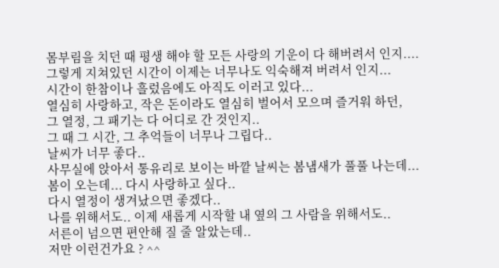몸부림을 치던 때 평생 해야 할 모든 사랑의 기운이 다 해버려서 인지....
그렇게 지쳐있던 시간이 이제는 너무나도 익숙해져 버려서 인지...
시간이 한참이나 흘렀음에도 아직도 이러고 있다...
열심히 사랑하고, 작은 돈이라도 열심히 벌어서 모으며 즐거워 하던,
그 열정, 그 패기는 다 어디로 간 것인지..
그 때 그 시간, 그 추억들이 너무나 그립다..
날씨가 너무 좋다..
사무실에 앉아서 통유리로 보이는 바깥 날씨는 봄냄새가 풀풀 나는데...
봄이 오는데... 다시 사랑하고 싶다..
다시 열정이 생겨났으면 좋겠다..
나를 위해서도.. 이제 새롭게 시작할 내 옆의 그 사람을 위해서도..
서른이 넘으면 편안해 질 줄 알았는데..
저만 이런건가요 ? ^^